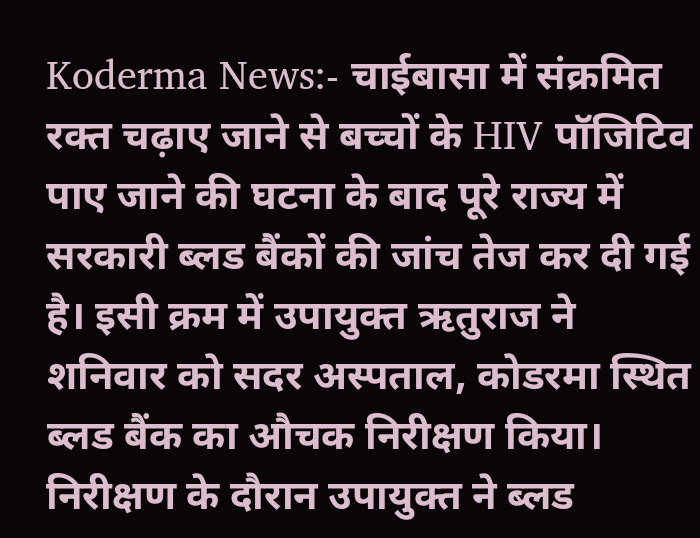Koderma News:- चाईबासा में संक्रमित रक्त चढ़ाए जाने से बच्चों के HIV पॉजिटिव पाए जाने की घटना के बाद पूरे राज्य में सरकारी ब्लड बैंकों की जांच तेज कर दी गई है। इसी क्रम में उपायुक्त ऋतुराज ने शनिवार को सदर अस्पताल, कोडरमा स्थित ब्लड बैंक का औचक निरीक्षण किया।
निरीक्षण के दौरान उपायुक्त ने ब्लड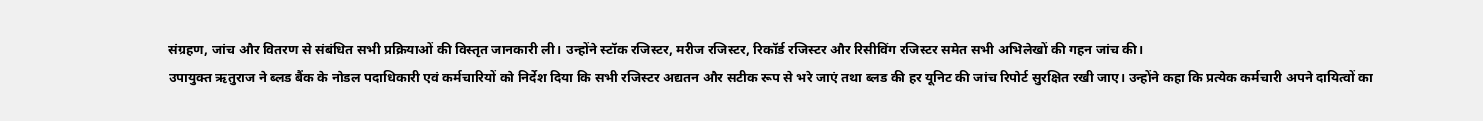संग्रहण, जांच और वितरण से संबंधित सभी प्रक्रियाओं की विस्तृत जानकारी ली। उन्होंने स्टॉक रजिस्टर, मरीज रजिस्टर, रिकॉर्ड रजिस्टर और रिसीविंग रजिस्टर समेत सभी अभिलेखों की गहन जांच की।
उपायुक्त ऋतुराज ने ब्लड बैंक के नोडल पदाधिकारी एवं कर्मचारियों को निर्देश दिया कि सभी रजिस्टर अद्यतन और सटीक रूप से भरे जाएं तथा ब्लड की हर यूनिट की जांच रिपोर्ट सुरक्षित रखी जाए। उन्होंने कहा कि प्रत्येक कर्मचारी अपने दायित्वों का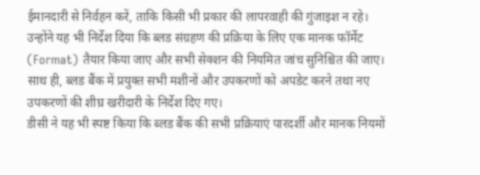ईमानदारी से निर्वहन करें, ताकि किसी भी प्रकार की लापरवाही की गुंजाइश न रहे।
उन्होंने यह भी निर्देश दिया कि ब्लड संग्रहण की प्रक्रिया के लिए एक मानक फॉर्मेट (Format) तैयार किया जाए और सभी सेक्शन की नियमित जांच सुनिश्चित की जाए। साथ ही, ब्लड बैंक में प्रयुक्त सभी मशीनों और उपकरणों को अपडेट करने तथा नए उपकरणों की शीघ्र खरीदारी के निर्देश दिए गए।
डीसी ने यह भी स्पष्ट किया कि ब्लड बैंक की सभी प्रक्रियाएं पारदर्शी और मानक नियमों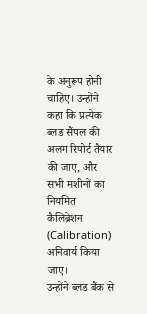के अनुरूप होनी चाहिए। उन्होंने कहा कि प्रत्येक ब्लड सैंपल की अलग रिपोर्ट तैयार की जाए, और सभी मशीनों का नियमित कैलिब्रेशन (Calibration) अनिवार्य किया जाए।
उन्होंने ब्लड बैंक से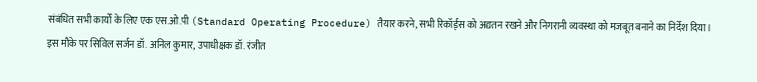संबंधित सभी कार्यों के लिए एक एस.ओ.पी (Standard Operating Procedure) तैयार करने, सभी रिकॉर्ड्स को अद्यतन रखने और निगरानी व्यवस्था को मजबूत बनाने का निर्देश दिया।
इस मौके पर सिविल सर्जन डॉ. अनिल कुमार, उपाधीक्षक डॉ. रंजीत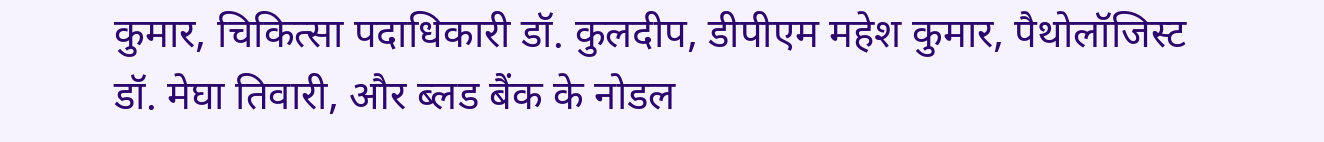कुमार, चिकित्सा पदाधिकारी डॉ. कुलदीप, डीपीएम महेश कुमार, पैथोलॉजिस्ट डॉ. मेघा तिवारी, और ब्लड बैंक के नोडल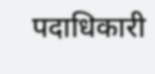पदाधिकारी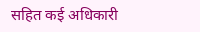सहित कई अधिकारी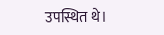उपस्थित थे।